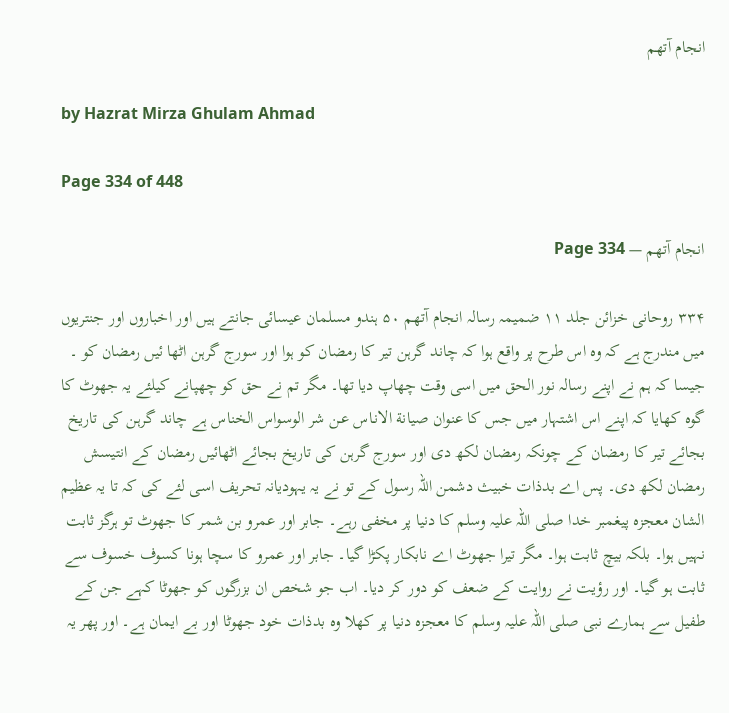انجام آتھم

by Hazrat Mirza Ghulam Ahmad

Page 334 of 448

انجام آتھم — Page 334

۳۳۴ روحانی خزائن جلد ۱۱ ضمیمہ رسالہ انجام آتھم ۵۰ ہندو مسلمان عیسائی جانتے ہیں اور اخباروں اور جنتریوں میں مندرج ہے کہ وہ اس طرح پر واقع ہوا کہ چاند گرہن تیر کا رمضان کو ہوا اور سورج گرہن اٹھا ئیں رمضان کو ۔ جیسا کہ ہم نے اپنے رسالہ نور الحق میں اسی وقت چھاپ دیا تھا۔ مگر تم نے حق کو چھپانے کیلئے یہ جھوٹ کا گوہ کھایا کہ اپنے اس اشتہار میں جس کا عنوان صيانة الانـاس عـن شر الوسواس الخناس ہے چاند گرہن کی تاریخ بجائے تیر کا رمضان کے چونکہ رمضان لکھ دی اور سورج گرہن کی تاریخ بجائے اٹھائیں رمضان کے انتیسش رمضان لکھ دی۔ پس اے بدذات خبیث دشمن اللہ رسول کے تو نے یہ یہودیانہ تحریف اسی لئے کی کہ تا یہ عظیم الشان معجزہ پیغمبر خدا صلی اللہ علیہ وسلم کا دنیا پر مخفی رہے۔ جابر اور عمرو بن شمر کا جھوٹ تو ہرگز ثابت نہیں ہوا۔ بلکہ بیچ ثابت ہوا۔ مگر تیرا جھوٹ اے نابکار پکڑا گیا۔ جابر اور عمرو کا سچا ہونا کسوف خسوف سے ثابت ہو گیا۔ اور رؤیت نے روایت کے ضعف کو دور کر دیا۔ اب جو شخص ان بزرگوں کو جھوٹا کہے جن کے طفیل سے ہمارے نبی صلی اللہ علیہ وسلم کا معجزہ دنیا پر کھلا وہ بدذات خود جھوٹا اور بے ایمان ہے۔ اور پھر یہ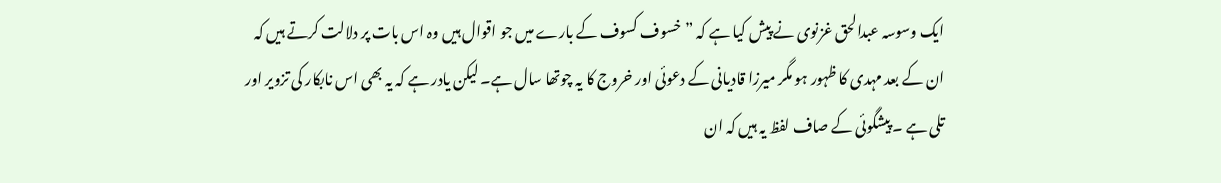ایک وسوسہ عبدالحق غزنوی نے پیش کیا ہے کہ ”خسوف کسوف کے بارے میں جو اقوال ہیں وہ اس بات پر دلالت کرتے ہیں کہ ان کے بعد مہدی کا ظہور ہو مگر میرزا قادیانی کے دعوئی اور خروج کا یہ چوتھا سال ہے۔ لیکن یادر ہے کہ یہ بھی اس نابکار کی تزویر اور تلی ہے ۔ پیشگوئی کے صاف لفظ یہ ہیں کہ ان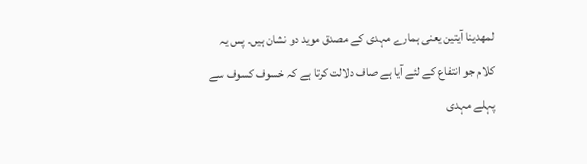لمهدينا آیتین یعنی ہمارے مہدی کے مصدق موید دو نشان ہیں۔ پس یہ کلام جو انتفاع کے لئے آیا ہے صاف دلالت کرتا ہے کہ خسوف کسوف سے پہلے مہدی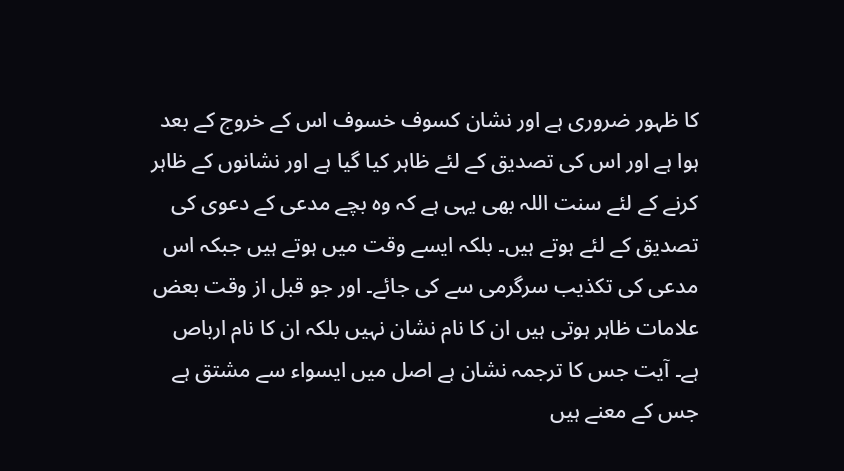کا ظہور ضروری ہے اور نشان کسوف خسوف اس کے خروج کے بعد ہوا ہے اور اس کی تصدیق کے لئے ظاہر کیا گیا ہے اور نشانوں کے ظاہر کرنے کے لئے سنت اللہ بھی یہی ہے کہ وہ بچے مدعی کے دعوی کی تصدیق کے لئے ہوتے ہیں۔ بلکہ ایسے وقت میں ہوتے ہیں جبکہ اس مدعی کی تکذیب سرگرمی سے کی جائے۔ اور جو قبل از وقت بعض علامات ظاہر ہوتی ہیں ان کا نام نشان نہیں بلکہ ان کا نام ارباص ہے۔ آیت جس کا ترجمہ نشان ہے اصل میں ایسواء سے مشتق ہے جس کے معنے ہیں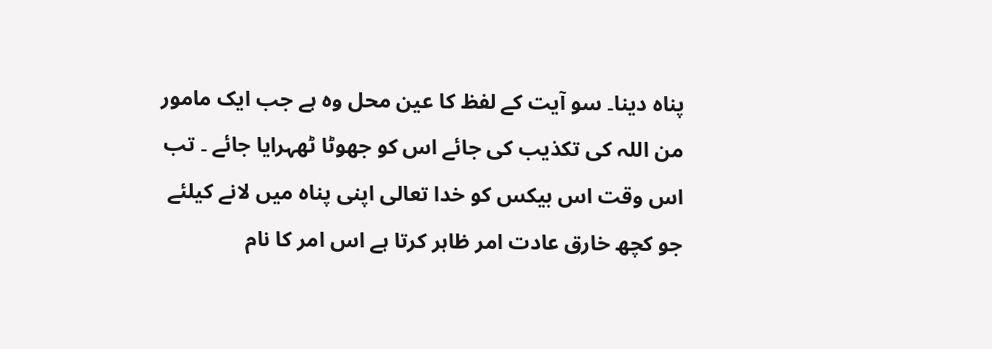پناہ دینا۔ سو آیت کے لفظ کا عین محل وہ ہے جب ایک مامور من اللہ کی تکذیب کی جائے اس کو جھوٹا ٹھہرایا جائے ۔ تب اس وقت اس بیکس کو خدا تعالی اپنی پناہ میں لانے کیلئے جو کچھ خارق عادت امر ظاہر کرتا ہے اس امر کا نام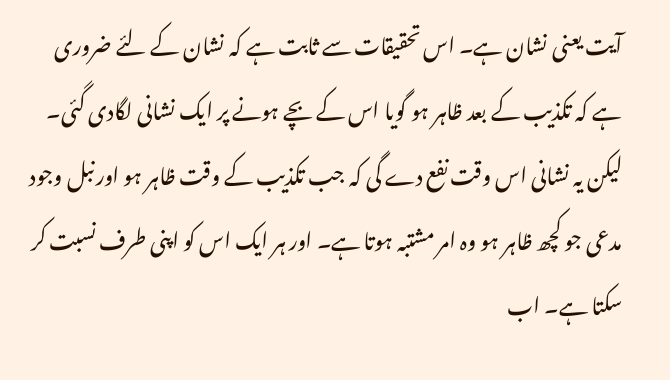آیت یعنی نشان ہے۔ اس تحقیقات سے ثابت ہے کہ نشان کے لئے ضروری ہے کہ تکذیب کے بعد ظاہر ہو گویا اس کے بچے ہونے پر ایک نشانی لگادی گئی۔ لیکن یہ نشانی اس وقت نفع دے گی کہ جب تکذیب کے وقت ظاہر ہو اور نبل وجود مدعی جو کچھ ظاہر ہو وہ امر مشتبہ ہوتا ہے۔ اور ہر ایک اس کو اپنی طرف نسبت کر سکتا ہے۔ اب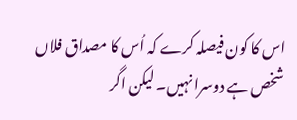اس کا کون فیصلہ کرے کہ اُس کا مصداق فلاں شخص ہے دوسرا نہیں۔ لیکن اگر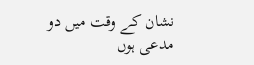نشان کے وقت میں دو مدعی ہوں